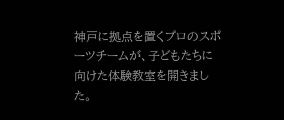神戸に拠点を置くプロのスポーツチームが、子どもたちに向けた体験教室を開きました。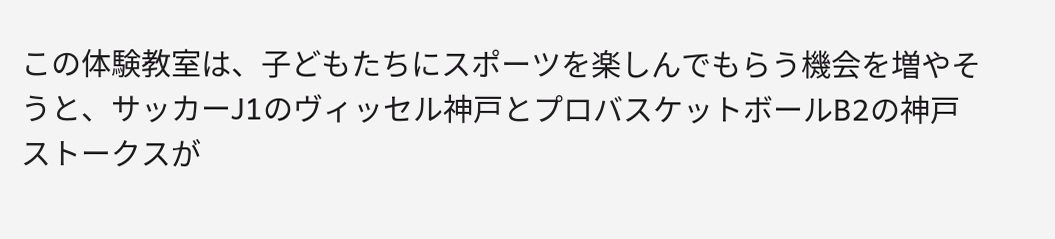この体験教室は、子どもたちにスポーツを楽しんでもらう機会を増やそうと、サッカーJ1のヴィッセル神戸とプロバスケットボールB2の神戸ストークスが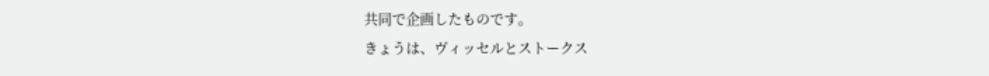共同で企画したものです。
きょうは、ヴィッセルとストークス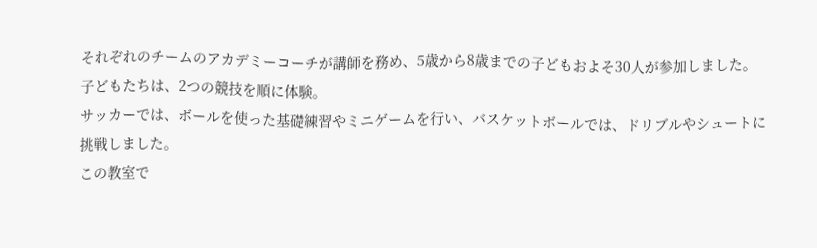それぞれのチームのアカデミーコーチが講師を務め、5歳から8歳までの子どもおよそ30人が参加しました。
子どもたちは、2つの競技を順に体験。
サッカーでは、ボールを使った基礎練習やミニゲームを行い、バスケットボールでは、ドリブルやシュートに挑戦しました。
この教室で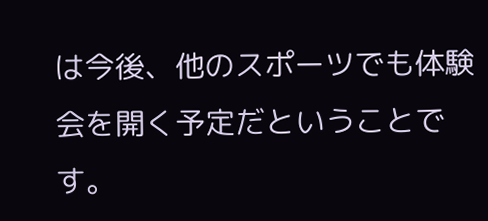は今後、他のスポーツでも体験会を開く予定だということです。